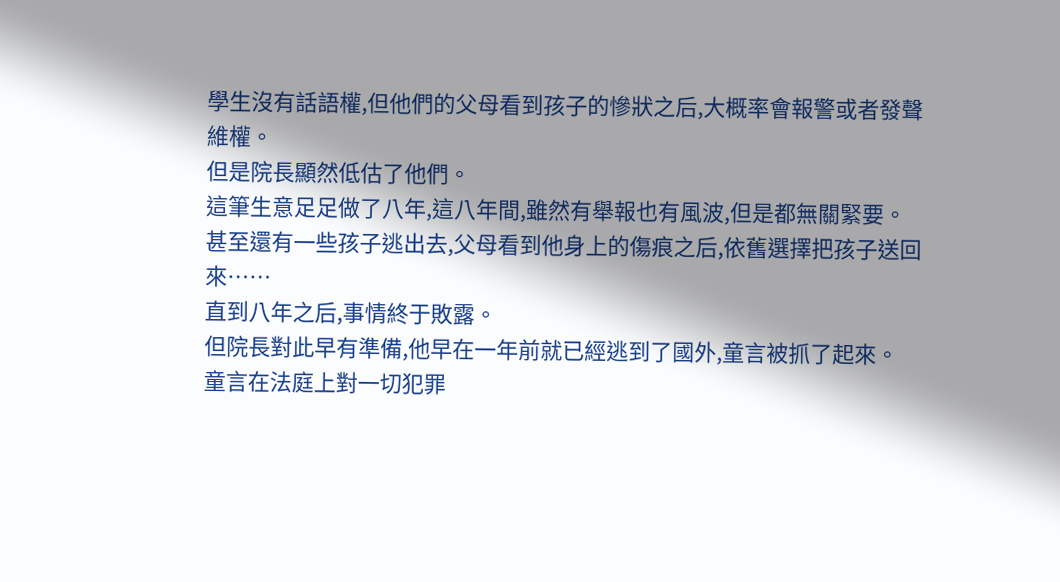學生沒有話語權,但他們的父母看到孩子的慘狀之后,大概率會報警或者發聲維權。
但是院長顯然低估了他們。
這筆生意足足做了八年,這八年間,雖然有舉報也有風波,但是都無關緊要。
甚至還有一些孩子逃出去,父母看到他身上的傷痕之后,依舊選擇把孩子送回來……
直到八年之后,事情終于敗露。
但院長對此早有準備,他早在一年前就已經逃到了國外,童言被抓了起來。
童言在法庭上對一切犯罪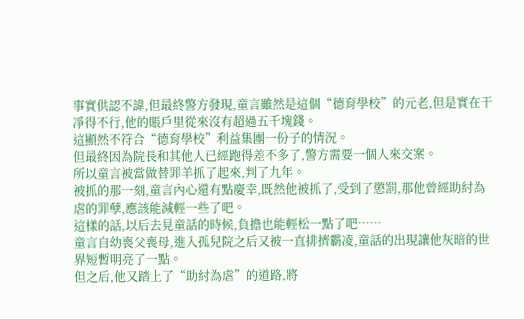事實供認不諱,但最終警方發現,童言雖然是這個“德育學校”的元老,但是實在干凈得不行,他的賬戶里從來沒有超過五千塊錢。
這顯然不符合“德育學校”利益集團一份子的情況。
但最終因為院長和其他人已經跑得差不多了,警方需要一個人來交案。
所以童言被當做替罪羊抓了起來,判了九年。
被抓的那一刻,童言內心還有點慶幸,既然他被抓了,受到了懲罰,那他曾經助紂為虐的罪孽,應該能減輕一些了吧。
這樣的話,以后去見童話的時候,負擔也能輕松一點了吧……
童言自幼喪父喪母,進入孤兒院之后又被一直排擠霸凌,童話的出現讓他灰暗的世界短暫明亮了一點。
但之后,他又踏上了“助紂為虐”的道路,將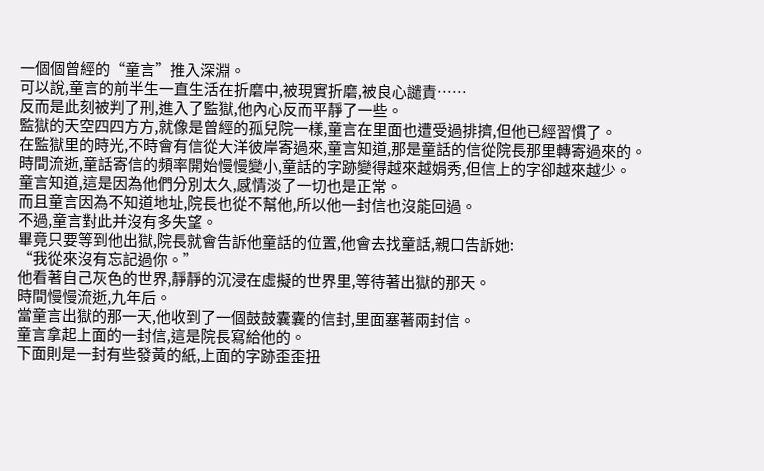一個個曾經的“童言”推入深淵。
可以說,童言的前半生一直生活在折磨中,被現實折磨,被良心譴責……
反而是此刻被判了刑,進入了監獄,他內心反而平靜了一些。
監獄的天空四四方方,就像是曾經的孤兒院一樣,童言在里面也遭受過排擠,但他已經習慣了。
在監獄里的時光,不時會有信從大洋彼岸寄過來,童言知道,那是童話的信從院長那里轉寄過來的。
時間流逝,童話寄信的頻率開始慢慢變小,童話的字跡變得越來越娟秀,但信上的字卻越來越少。
童言知道,這是因為他們分別太久,感情淡了一切也是正常。
而且童言因為不知道地址,院長也從不幫他,所以他一封信也沒能回過。
不過,童言對此并沒有多失望。
畢竟只要等到他出獄,院長就會告訴他童話的位置,他會去找童話,親口告訴她:
“我從來沒有忘記過你。”
他看著自己灰色的世界,靜靜的沉浸在虛擬的世界里,等待著出獄的那天。
時間慢慢流逝,九年后。
當童言出獄的那一天,他收到了一個鼓鼓囊囊的信封,里面塞著兩封信。
童言拿起上面的一封信,這是院長寫給他的。
下面則是一封有些發黃的紙,上面的字跡歪歪扭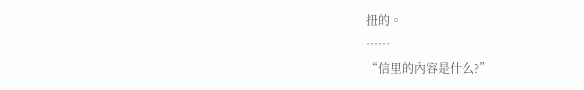扭的。
……
“信里的內容是什么?”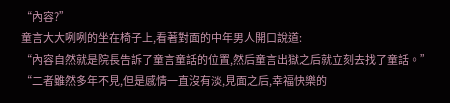“內容?”
童言大大咧咧的坐在椅子上,看著對面的中年男人開口說道:
“內容自然就是院長告訴了童言童話的位置,然后童言出獄之后就立刻去找了童話。”
“二者雖然多年不見,但是感情一直沒有淡,見面之后,幸福快樂的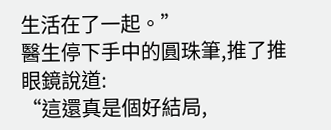生活在了一起。”
醫生停下手中的圓珠筆,推了推眼鏡說道:
“這還真是個好結局,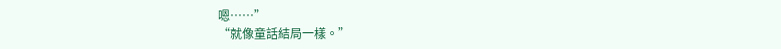嗯……”
“就像童話結局一樣。”